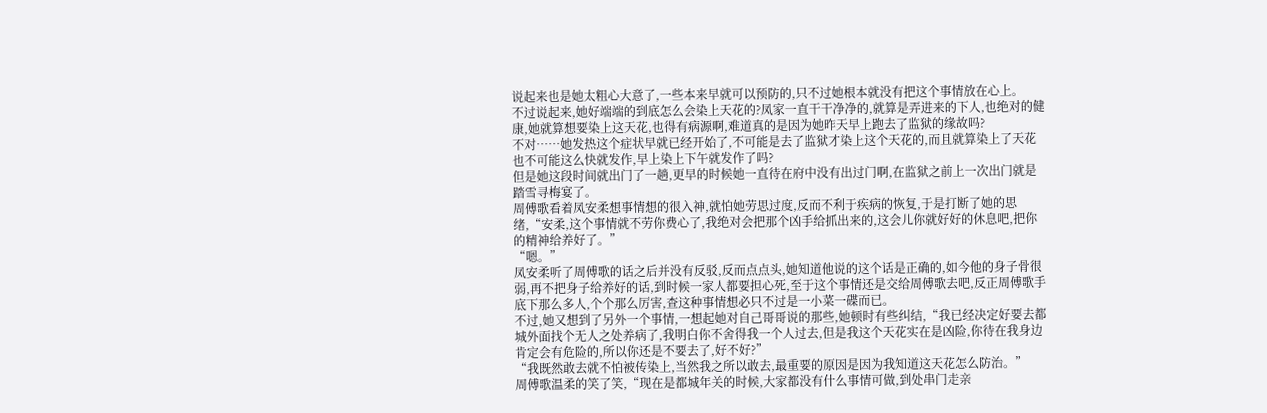说起来也是她太粗心大意了,一些本来早就可以预防的,只不过她根本就没有把这个事情放在心上。
不过说起来,她好端端的到底怎么会染上天花的?凤家一直干干净净的,就算是弄进来的下人,也绝对的健康,她就算想要染上这天花,也得有病源啊,难道真的是因为她昨天早上跑去了监狱的缘故吗?
不对……她发热这个症状早就已经开始了,不可能是去了监狱才染上这个天花的,而且就算染上了天花也不可能这么快就发作,早上染上下午就发作了吗?
但是她这段时间就出门了一趟,更早的时候她一直待在府中没有出过门啊,在监狱之前上一次出门就是踏雪寻梅宴了。
周傅歌看着凤安柔想事情想的很入神,就怕她劳思过度,反而不利于疾病的恢复,于是打断了她的思绪,“安柔,这个事情就不劳你费心了,我绝对会把那个凶手给抓出来的,这会儿你就好好的休息吧,把你的精神给养好了。”
“嗯。”
凤安柔听了周傅歌的话之后并没有反驳,反而点点头,她知道他说的这个话是正确的,如今他的身子骨很弱,再不把身子给养好的话,到时候一家人都要担心死,至于这个事情还是交给周傅歌去吧,反正周傅歌手底下那么多人,个个那么厉害,查这种事情想必只不过是一小菜一碟而已。
不过,她又想到了另外一个事情,一想起她对自己哥哥说的那些,她顿时有些纠结,“我已经决定好要去都城外面找个无人之处养病了,我明白你不舍得我一个人过去,但是我这个天花实在是凶险,你待在我身边肯定会有危险的,所以你还是不要去了,好不好?”
“我既然敢去就不怕被传染上,当然我之所以敢去,最重要的原因是因为我知道这天花怎么防治。”
周傅歌温柔的笑了笑,“现在是都城年关的时候,大家都没有什么事情可做,到处串门走亲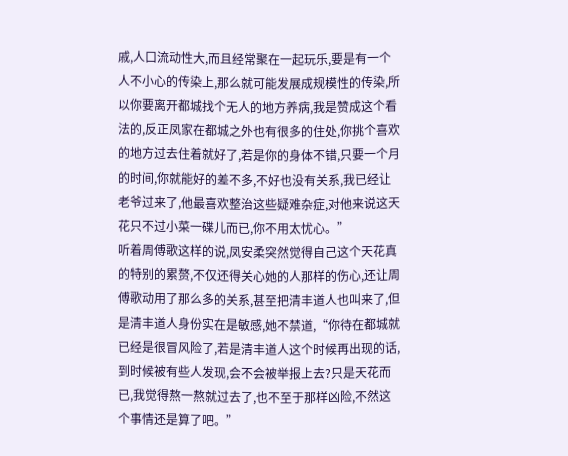戚,人口流动性大,而且经常聚在一起玩乐,要是有一个人不小心的传染上,那么就可能发展成规模性的传染,所以你要离开都城找个无人的地方养病,我是赞成这个看法的,反正凤家在都城之外也有很多的住处,你挑个喜欢的地方过去住着就好了,若是你的身体不错,只要一个月的时间,你就能好的差不多,不好也没有关系,我已经让老爷过来了,他最喜欢整治这些疑难杂症,对他来说这天花只不过小菜一碟儿而已,你不用太忧心。”
听着周傅歌这样的说,凤安柔突然觉得自己这个天花真的特别的累赘,不仅还得关心她的人那样的伤心,还让周傅歌动用了那么多的关系,甚至把清丰道人也叫来了,但是清丰道人身份实在是敏感,她不禁道,“你待在都城就已经是很冒风险了,若是清丰道人这个时候再出现的话,到时候被有些人发现,会不会被举报上去?只是天花而已,我觉得熬一熬就过去了,也不至于那样凶险,不然这个事情还是算了吧。”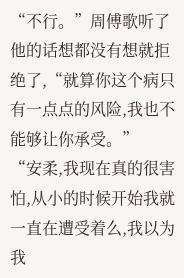“不行。”周傅歌听了他的话想都没有想就拒绝了,“就算你这个病只有一点点的风险,我也不能够让你承受。”
“安柔,我现在真的很害怕,从小的时候开始我就一直在遭受着么,我以为我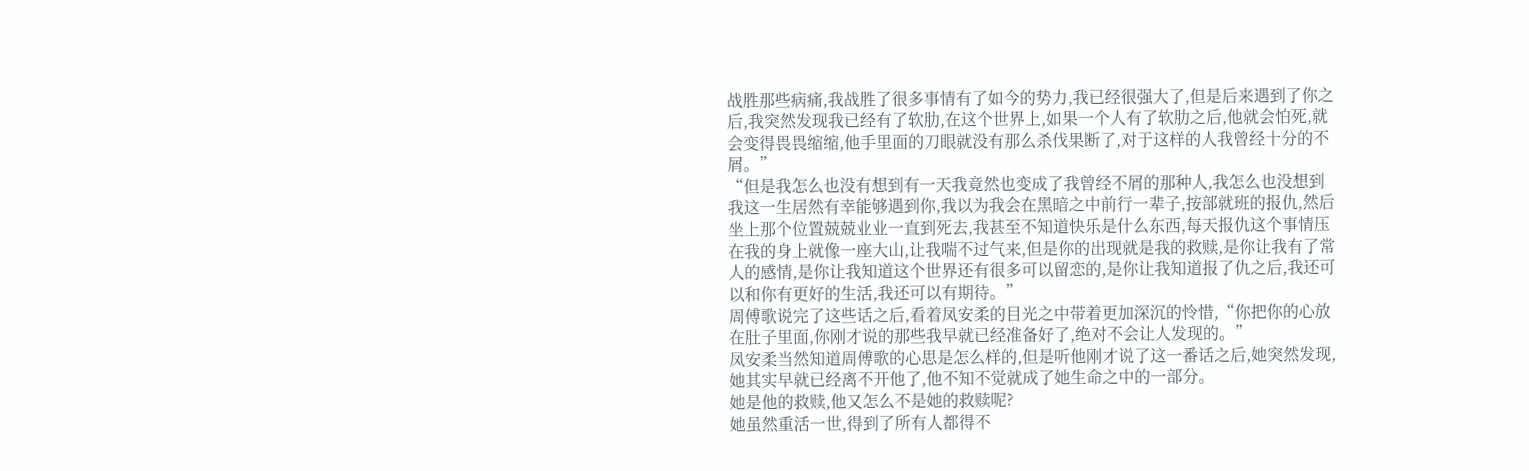战胜那些病痛,我战胜了很多事情有了如今的势力,我已经很强大了,但是后来遇到了你之后,我突然发现我已经有了软肋,在这个世界上,如果一个人有了软肋之后,他就会怕死,就会变得畏畏缩缩,他手里面的刀眼就没有那么杀伐果断了,对于这样的人我曾经十分的不屑。”
“但是我怎么也没有想到有一天我竟然也变成了我曾经不屑的那种人,我怎么也没想到我这一生居然有幸能够遇到你,我以为我会在黑暗之中前行一辈子,按部就班的报仇,然后坐上那个位置兢兢业业一直到死去,我甚至不知道快乐是什么东西,每天报仇这个事情压在我的身上就像一座大山,让我喘不过气来,但是你的出现就是我的救赎,是你让我有了常人的感情,是你让我知道这个世界还有很多可以留恋的,是你让我知道报了仇之后,我还可以和你有更好的生活,我还可以有期待。”
周傅歌说完了这些话之后,看着凤安柔的目光之中带着更加深沉的怜惜,“你把你的心放在肚子里面,你刚才说的那些我早就已经准备好了,绝对不会让人发现的。”
凤安柔当然知道周傅歌的心思是怎么样的,但是听他刚才说了这一番话之后,她突然发现,她其实早就已经离不开他了,他不知不觉就成了她生命之中的一部分。
她是他的救赎,他又怎么不是她的救赎呢?
她虽然重活一世,得到了所有人都得不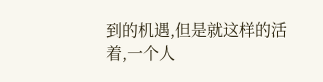到的机遇,但是就这样的活着,一个人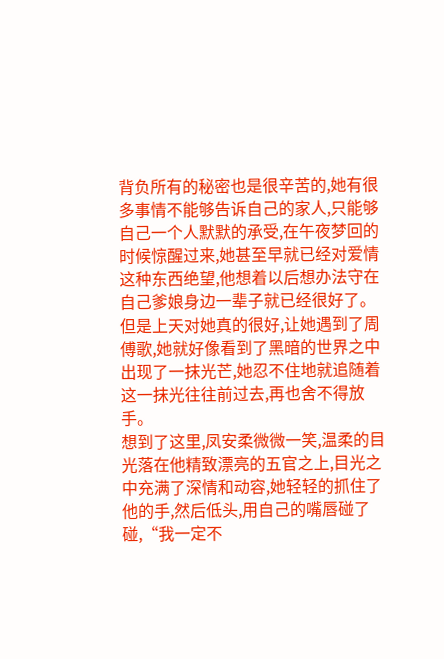背负所有的秘密也是很辛苦的,她有很多事情不能够告诉自己的家人,只能够自己一个人默默的承受,在午夜梦回的时候惊醒过来,她甚至早就已经对爱情这种东西绝望,他想着以后想办法守在自己爹娘身边一辈子就已经很好了。
但是上天对她真的很好,让她遇到了周傅歌,她就好像看到了黑暗的世界之中出现了一抹光芒,她忍不住地就追随着这一抹光往往前过去,再也舍不得放手。
想到了这里,凤安柔微微一笑,温柔的目光落在他精致漂亮的五官之上,目光之中充满了深情和动容,她轻轻的抓住了他的手,然后低头,用自己的嘴唇碰了碰,“我一定不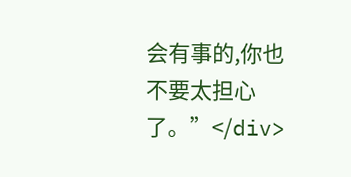会有事的,你也不要太担心了。”</div>